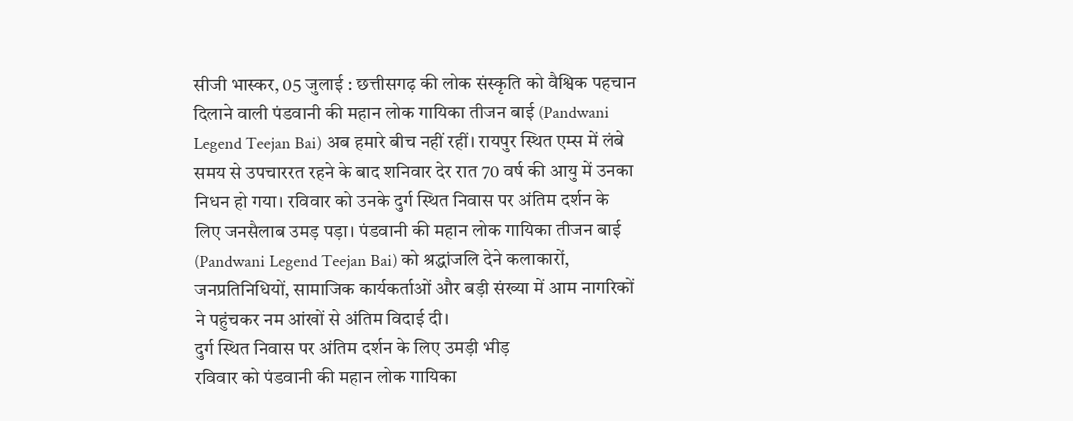सीजी भास्कर, 05 जुलाई : छत्तीसगढ़ की लोक संस्कृति को वैश्विक पहचान दिलाने वाली पंडवानी की महान लोक गायिका तीजन बाई (Pandwani Legend Teejan Bai) अब हमारे बीच नहीं रहीं। रायपुर स्थित एम्स में लंबे समय से उपचाररत रहने के बाद शनिवार देर रात 70 वर्ष की आयु में उनका निधन हो गया। रविवार को उनके दुर्ग स्थित निवास पर अंतिम दर्शन के लिए जनसैलाब उमड़ पड़ा। पंडवानी की महान लोक गायिका तीजन बाई (Pandwani Legend Teejan Bai) को श्रद्धांजलि देने कलाकारों, जनप्रतिनिधियों, सामाजिक कार्यकर्ताओं और बड़ी संख्या में आम नागरिकों ने पहुंचकर नम आंखों से अंतिम विदाई दी।
दुर्ग स्थित निवास पर अंतिम दर्शन के लिए उमड़ी भीड़
रविवार को पंडवानी की महान लोक गायिका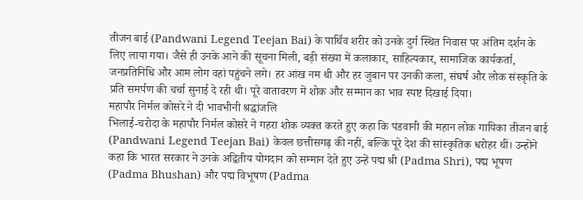तीजन बाई (Pandwani Legend Teejan Bai) के पार्थिव शरीर को उनके दुर्ग स्थित निवास पर अंतिम दर्शन के लिए लाया गया। जैसे ही उनके आने की सूचना मिली, बड़ी संख्या में कलाकार, साहित्यकार, सामाजिक कार्यकर्ता, जनप्रतिनिधि और आम लोग वहां पहुंचने लगे। हर आंख नम थी और हर जुबान पर उनकी कला, संघर्ष और लोक संस्कृति के प्रति समर्पण की चर्चा सुनाई दे रही थी। पूरे वातावरण में शोक और सम्मान का भाव स्पष्ट दिखाई दिया।
महापौर निर्मल कोसरे ने दी भावभीनी श्रद्धांजलि
भिलाई-चरोदा के महापौर निर्मल कोसरे ने गहरा शोक व्यक्त करते हुए कहा कि पंडवानी की महान लोक गायिका तीजन बाई (Pandwani Legend Teejan Bai) केवल छत्तीसगढ़ की नहीं, बल्कि पूरे देश की सांस्कृतिक धरोहर थीं। उन्होंने कहा कि भारत सरकार ने उनके अद्वितीय योगदान को सम्मान देते हुए उन्हें पद्म श्री (Padma Shri), पद्म भूषण (Padma Bhushan) और पद्म विभूषण (Padma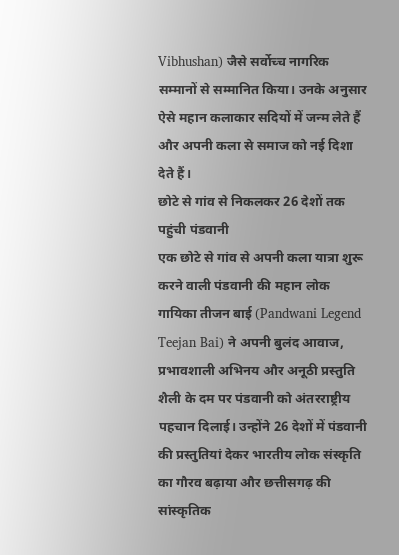Vibhushan) जैसे सर्वोच्च नागरिक सम्मानों से सम्मानित किया। उनके अनुसार ऐसे महान कलाकार सदियों में जन्म लेते हैं और अपनी कला से समाज को नई दिशा देते हैं।
छोटे से गांव से निकलकर 26 देशों तक पहुंची पंडवानी
एक छोटे से गांव से अपनी कला यात्रा शुरू करने वाली पंडवानी की महान लोक गायिका तीजन बाई (Pandwani Legend Teejan Bai) ने अपनी बुलंद आवाज, प्रभावशाली अभिनय और अनूठी प्रस्तुति शैली के दम पर पंडवानी को अंतरराष्ट्रीय पहचान दिलाई। उन्होंने 26 देशों में पंडवानी की प्रस्तुतियां देकर भारतीय लोक संस्कृति का गौरव बढ़ाया और छत्तीसगढ़ की सांस्कृतिक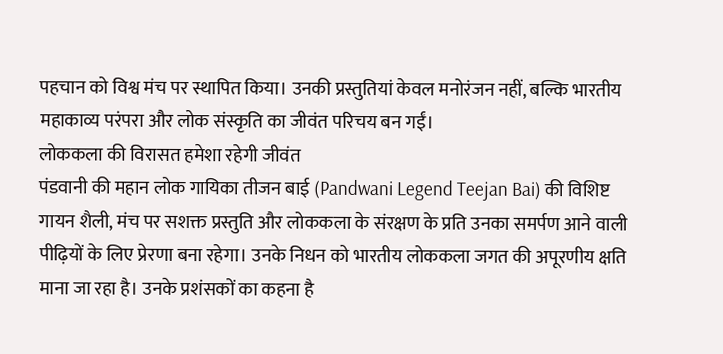पहचान को विश्व मंच पर स्थापित किया। उनकी प्रस्तुतियां केवल मनोरंजन नहीं, बल्कि भारतीय महाकाव्य परंपरा और लोक संस्कृति का जीवंत परिचय बन गईं।
लोककला की विरासत हमेशा रहेगी जीवंत
पंडवानी की महान लोक गायिका तीजन बाई (Pandwani Legend Teejan Bai) की विशिष्ट गायन शैली, मंच पर सशक्त प्रस्तुति और लोककला के संरक्षण के प्रति उनका समर्पण आने वाली पीढ़ियों के लिए प्रेरणा बना रहेगा। उनके निधन को भारतीय लोककला जगत की अपूरणीय क्षति माना जा रहा है। उनके प्रशंसकों का कहना है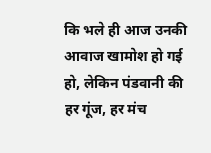कि भले ही आज उनकी आवाज खामोश हो गई हो, लेकिन पंडवानी की हर गूंज, हर मंच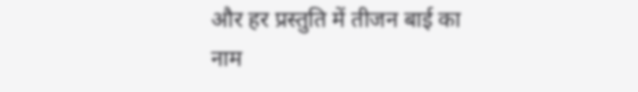और हर प्रस्तुति में तीजन बाई का नाम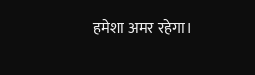हमेशा अमर रहेगा।